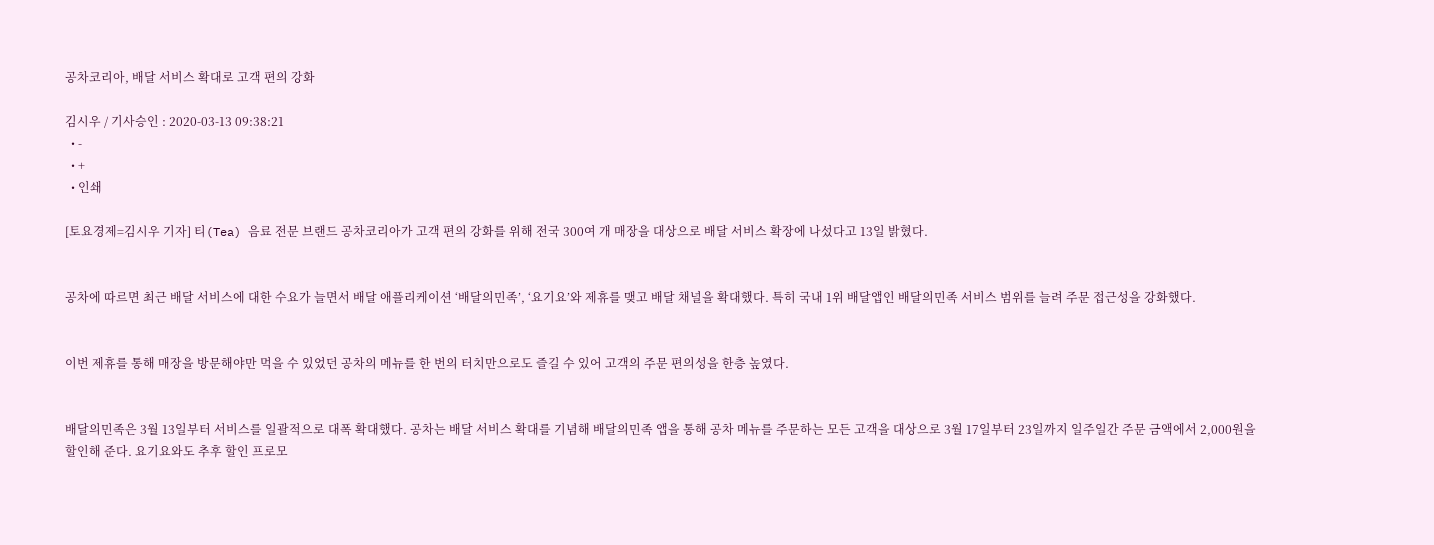공차코리아, 배달 서비스 확대로 고객 편의 강화

김시우 / 기사승인 : 2020-03-13 09:38:21
  • -
  • +
  • 인쇄

[토요경제=김시우 기자] 티(Tea) 음료 전문 브랜드 공차코리아가 고객 편의 강화를 위해 전국 300여 개 매장을 대상으로 배달 서비스 확장에 나섰다고 13일 밝혔다.


공차에 따르면 최근 배달 서비스에 대한 수요가 늘면서 배달 애플리케이션 ‘배달의민족’, ‘요기요’와 제휴를 맺고 배달 채널을 확대했다. 특히 국내 1위 배달앱인 배달의민족 서비스 범위를 늘려 주문 접근성을 강화했다.


이번 제휴를 통해 매장을 방문해야만 먹을 수 있었던 공차의 메뉴를 한 번의 터치만으로도 즐길 수 있어 고객의 주문 편의성을 한층 높였다.


배달의민족은 3월 13일부터 서비스를 일괄적으로 대폭 확대했다. 공차는 배달 서비스 확대를 기념해 배달의민족 앱을 통해 공차 메뉴를 주문하는 모든 고객을 대상으로 3월 17일부터 23일까지 일주일간 주문 금액에서 2,000원을 할인해 준다. 요기요와도 추후 할인 프로모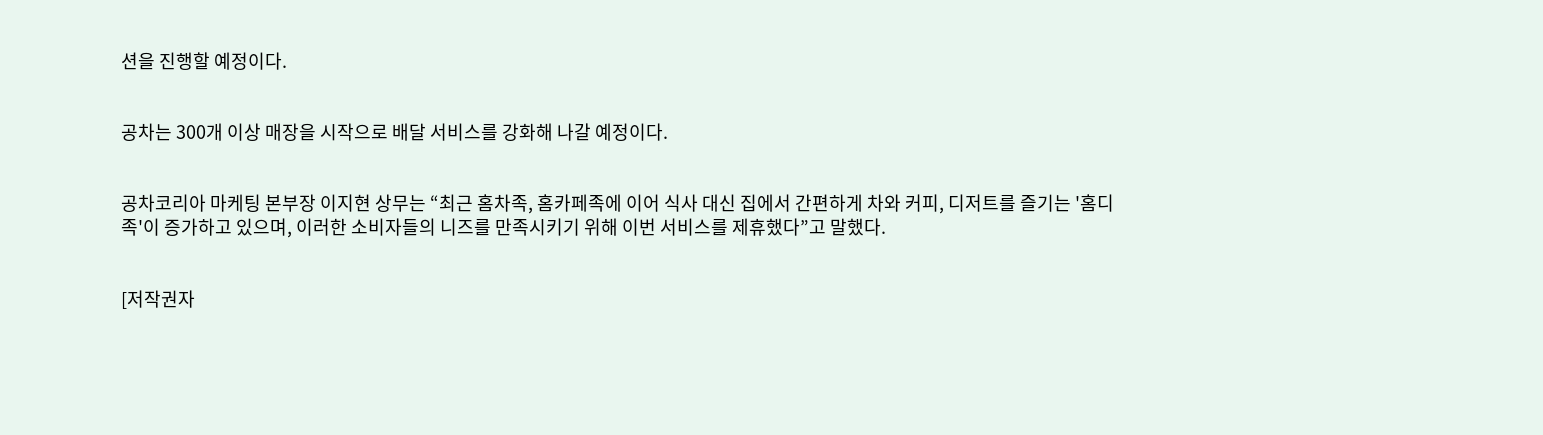션을 진행할 예정이다.


공차는 300개 이상 매장을 시작으로 배달 서비스를 강화해 나갈 예정이다.


공차코리아 마케팅 본부장 이지현 상무는 “최근 홈차족, 홈카페족에 이어 식사 대신 집에서 간편하게 차와 커피, 디저트를 즐기는 '홈디족'이 증가하고 있으며, 이러한 소비자들의 니즈를 만족시키기 위해 이번 서비스를 제휴했다”고 말했다.


[저작권자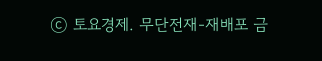ⓒ 토요경제. 무단전재-재배포 금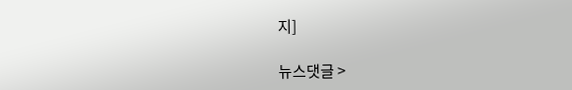지]

뉴스댓글 >